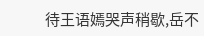待王语嫣哭声稍歇,岳不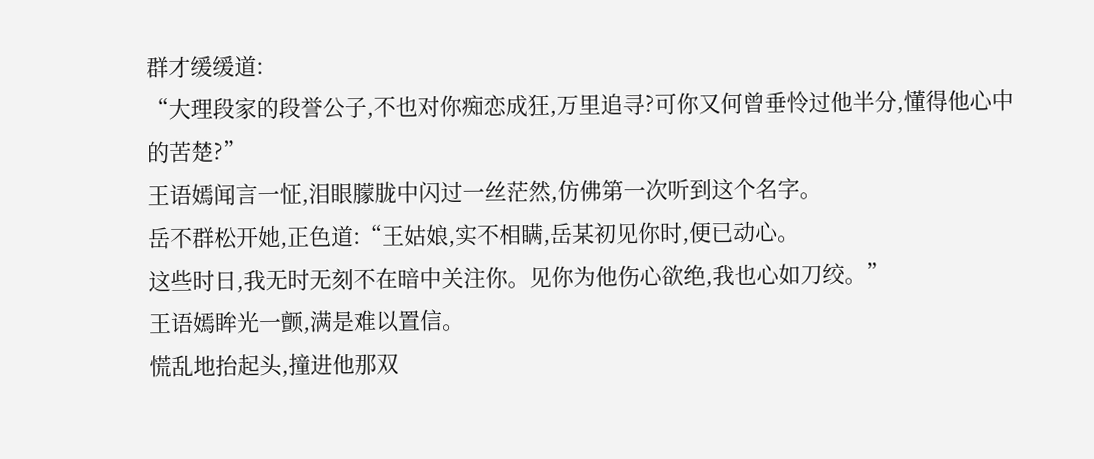群才缓缓道:
“大理段家的段誉公子,不也对你痴恋成狂,万里追寻?可你又何曾垂怜过他半分,懂得他心中的苦楚?”
王语嫣闻言一怔,泪眼朦胧中闪过一丝茫然,仿佛第一次听到这个名字。
岳不群松开她,正色道:“王姑娘,实不相瞒,岳某初见你时,便已动心。
这些时日,我无时无刻不在暗中关注你。见你为他伤心欲绝,我也心如刀绞。”
王语嫣眸光一颤,满是难以置信。
慌乱地抬起头,撞进他那双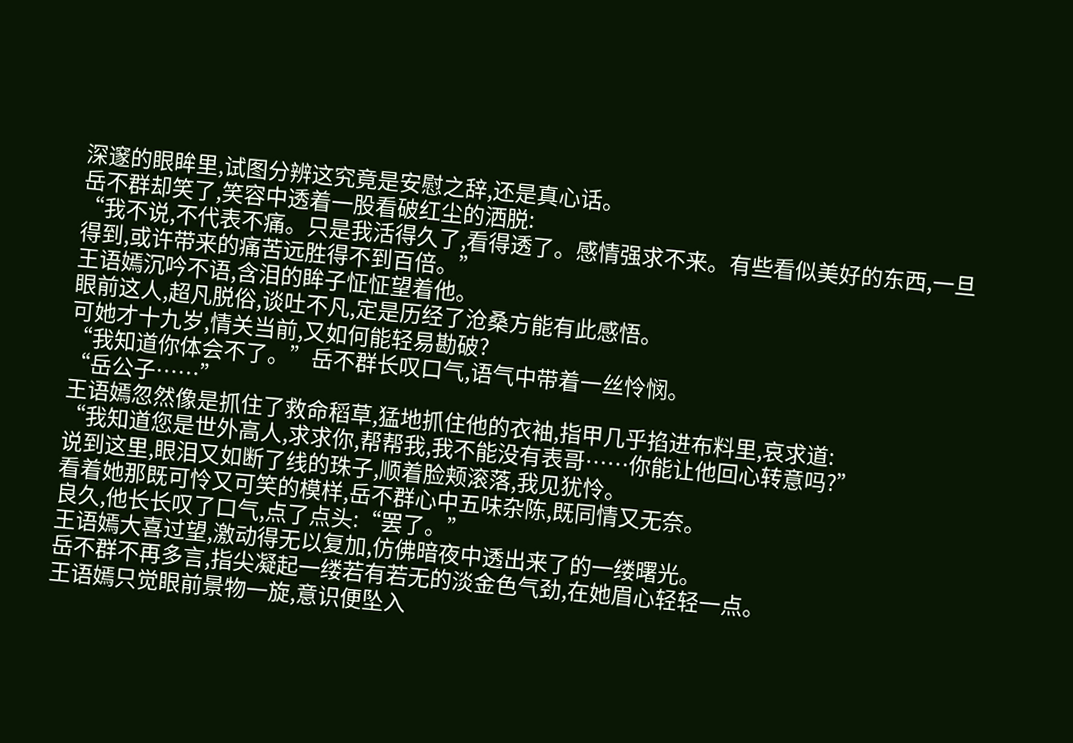深邃的眼眸里,试图分辨这究竟是安慰之辞,还是真心话。
岳不群却笑了,笑容中透着一股看破红尘的洒脱:
“我不说,不代表不痛。只是我活得久了,看得透了。感情强求不来。有些看似美好的东西,一旦得到,或许带来的痛苦远胜得不到百倍。”
王语嫣沉吟不语,含泪的眸子怔怔望着他。
眼前这人,超凡脱俗,谈吐不凡,定是历经了沧桑方能有此感悟。
可她才十九岁,情关当前,又如何能轻易勘破?
“我知道你体会不了。”岳不群长叹口气,语气中带着一丝怜悯。
“岳公子……”
王语嫣忽然像是抓住了救命稻草,猛地抓住他的衣袖,指甲几乎掐进布料里,哀求道:
“我知道您是世外高人,求求你,帮帮我,我不能没有表哥……你能让他回心转意吗?”
说到这里,眼泪又如断了线的珠子,顺着脸颊滚落,我见犹怜。
看着她那既可怜又可笑的模样,岳不群心中五味杂陈,既同情又无奈。
良久,他长长叹了口气,点了点头:“罢了。”
王语嫣大喜过望,激动得无以复加,仿佛暗夜中透出来了的一缕曙光。
岳不群不再多言,指尖凝起一缕若有若无的淡金色气劲,在她眉心轻轻一点。
王语嫣只觉眼前景物一旋,意识便坠入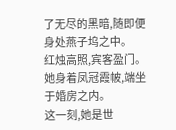了无尽的黑暗,随即便身处燕子坞之中。
红烛高照,宾客盈门。
她身着凤冠霞帔,端坐于婚房之内。
这一刻,她是世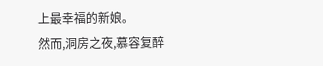上最幸福的新娘。
然而,洞房之夜,慕容复醉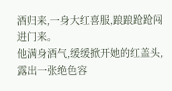酒归来,一身大红喜服,踉踉跄跄闯进门来。
他满身酒气,缓缓掀开她的红盖头,露出一张绝色容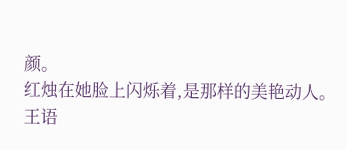颜。
红烛在她脸上闪烁着,是那样的美艳动人。
王语